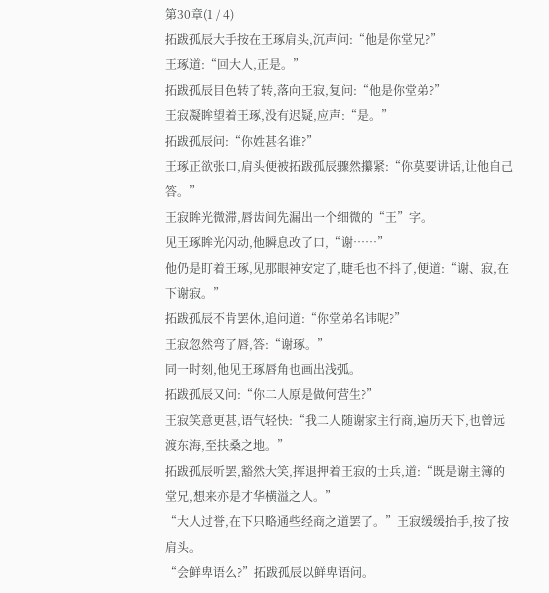第30章(1 / 4)
拓跋孤辰大手按在王琢肩头,沉声问:“他是你堂兄?”
王琢道:“回大人,正是。”
拓跋孤辰目色转了转,落向王寂,复问:“他是你堂弟?”
王寂凝眸望着王琢,没有迟疑,应声:“是。”
拓跋孤辰问:“你姓甚名谁?”
王琢正欲张口,肩头便被拓跋孤辰骤然攥紧:“你莫要讲话,让他自己答。”
王寂眸光微滞,唇齿间先漏出一个细微的“王”字。
见王琢眸光闪动,他瞬息改了口,“谢……”
他仍是盯着王琢,见那眼神安定了,睫毛也不抖了,便道:“谢、寂,在下谢寂。”
拓跋孤辰不肯罢休,追问道:“你堂弟名讳呢?”
王寂忽然弯了唇,答:“谢琢。”
同一时刻,他见王琢唇角也画出浅弧。
拓跋孤辰又问:“你二人原是做何营生?”
王寂笑意更甚,语气轻快:“我二人随谢家主行商,遍历天下,也曾远渡东海,至扶桑之地。”
拓跋孤辰听罢,豁然大笑,挥退押着王寂的士兵,道:“既是谢主簿的堂兄,想来亦是才华横溢之人。”
“大人过誉,在下只略通些经商之道罢了。”王寂缓缓抬手,按了按肩头。
“会鲜卑语么?”拓跋孤辰以鲜卑语问。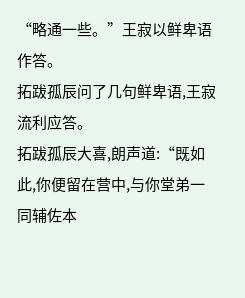“略通一些。”王寂以鲜卑语作答。
拓跋孤辰问了几句鲜卑语,王寂流利应答。
拓跋孤辰大喜,朗声道:“既如此,你便留在营中,与你堂弟一同辅佐本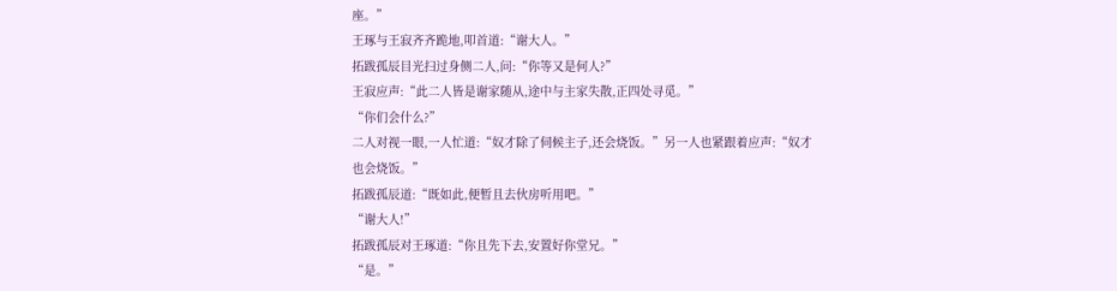座。”
王琢与王寂齐齐跪地,叩首道:“谢大人。”
拓跋孤辰目光扫过身侧二人,问:“你等又是何人?”
王寂应声:“此二人皆是谢家随从,途中与主家失散,正四处寻觅。”
“你们会什么?”
二人对视一眼,一人忙道:“奴才除了伺候主子,还会烧饭。”另一人也紧跟着应声:“奴才也会烧饭。”
拓跋孤辰道:“既如此,便暂且去伙房听用吧。”
“谢大人!”
拓跋孤辰对王琢道:“你且先下去,安置好你堂兄。”
“是。”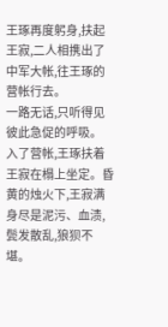王琢再度躬身,扶起王寂,二人相携出了中军大帐,往王琢的营帐行去。
一路无话,只听得见彼此急促的呼吸。
入了营帐,王琢扶着王寂在榻上坐定。昏黄的烛火下,王寂满身尽是泥污、血渍,鬓发散乱,狼狈不堪。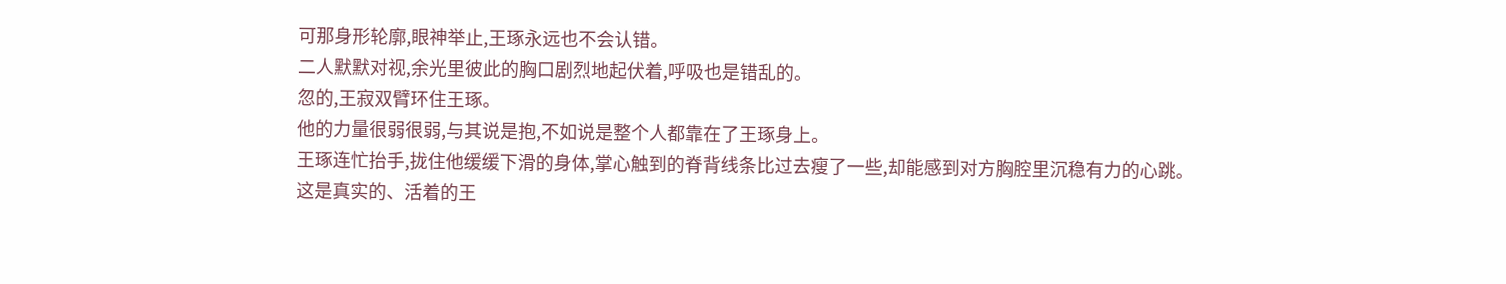可那身形轮廓,眼神举止,王琢永远也不会认错。
二人默默对视,余光里彼此的胸口剧烈地起伏着,呼吸也是错乱的。
忽的,王寂双臂环住王琢。
他的力量很弱很弱,与其说是抱,不如说是整个人都靠在了王琢身上。
王琢连忙抬手,拢住他缓缓下滑的身体,掌心触到的脊背线条比过去瘦了一些,却能感到对方胸腔里沉稳有力的心跳。
这是真实的、活着的王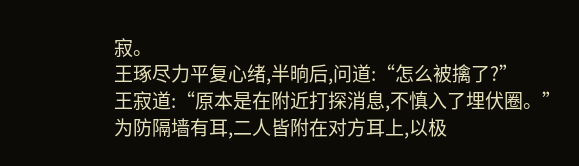寂。
王琢尽力平复心绪,半晌后,问道:“怎么被擒了?”
王寂道:“原本是在附近打探消息,不慎入了埋伏圈。”
为防隔墙有耳,二人皆附在对方耳上,以极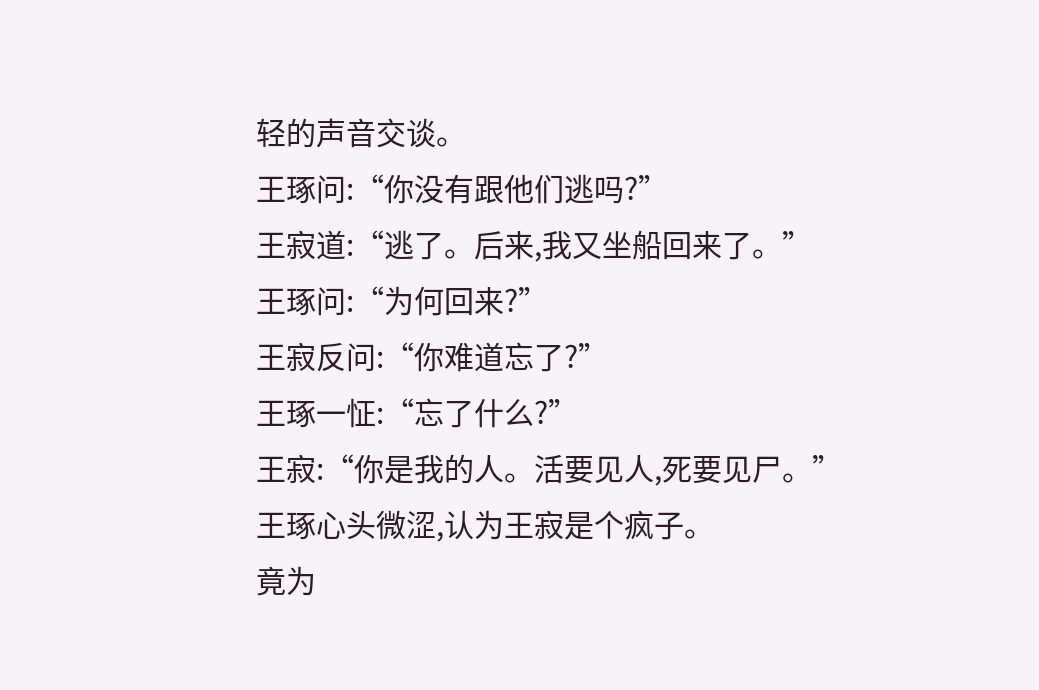轻的声音交谈。
王琢问:“你没有跟他们逃吗?”
王寂道:“逃了。后来,我又坐船回来了。”
王琢问:“为何回来?”
王寂反问:“你难道忘了?”
王琢一怔:“忘了什么?”
王寂:“你是我的人。活要见人,死要见尸。”
王琢心头微涩,认为王寂是个疯子。
竟为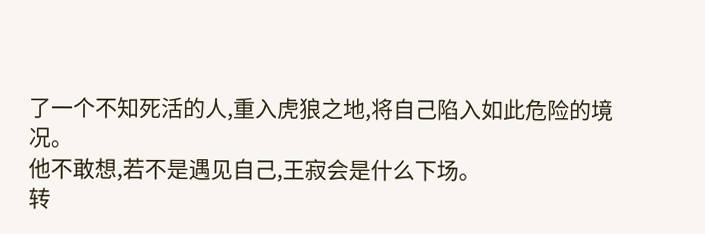了一个不知死活的人,重入虎狼之地,将自己陷入如此危险的境况。
他不敢想,若不是遇见自己,王寂会是什么下场。
转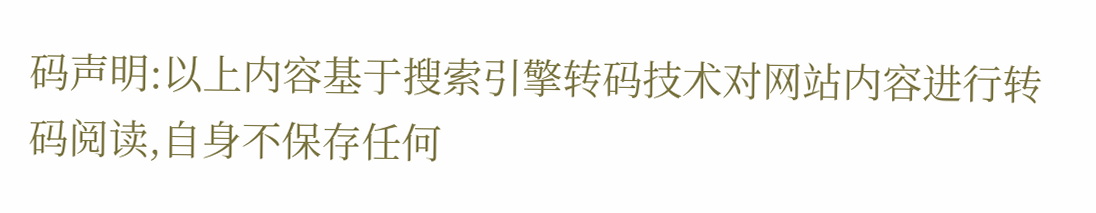码声明:以上内容基于搜索引擎转码技术对网站内容进行转码阅读,自身不保存任何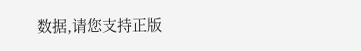数据,请您支持正版